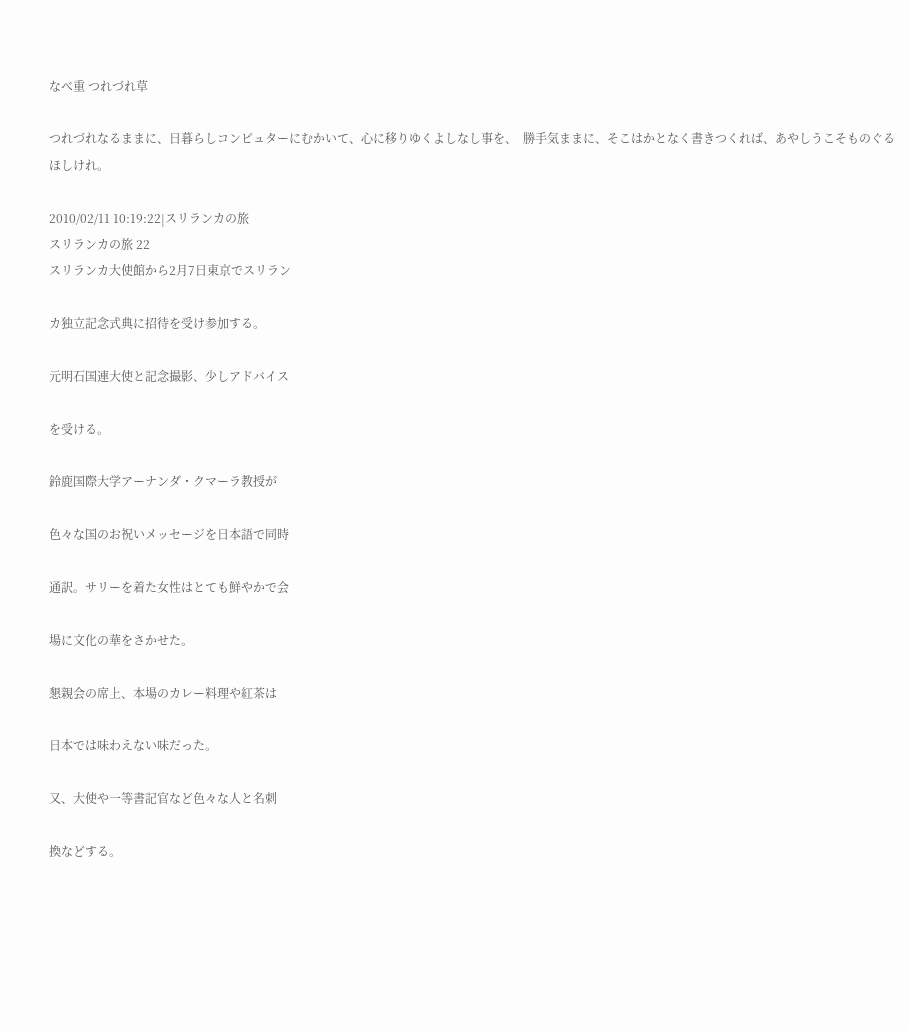なべ重 つれづれ草

つれづれなるままに、日暮らしコンピュターにむかいて、心に移りゆくよしなし事を、  勝手気ままに、そこはかとなく書きつくれば、あやしうこそものぐるほしけれ。

2010/02/11 10:19:22|スリランカの旅
スリランカの旅 22
スリランカ大使館から2月7日東京でスリラン

カ独立記念式典に招待を受け参加する。

元明石国連大使と記念撮影、少しアドバイス

を受ける。

鈴鹿国際大学アーナンダ・クマーラ教授が

色々な国のお祝いメッセージを日本語で同時

通訳。サリーを着た女性はとても鮮やかで会

場に文化の華をさかせた。

懇親会の席上、本場のカレー料理や紅茶は

日本では味わえない味だった。

又、大使や一等書記官など色々な人と名刺

換などする。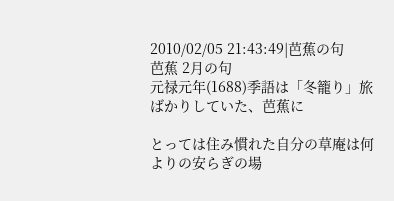2010/02/05 21:43:49|芭蕉の句
芭蕉 2月の句
元禄元年(1688)季語は「冬籠り」旅ばかりしていた、芭蕉に

とっては住み慣れた自分の草庵は何よりの安らぎの場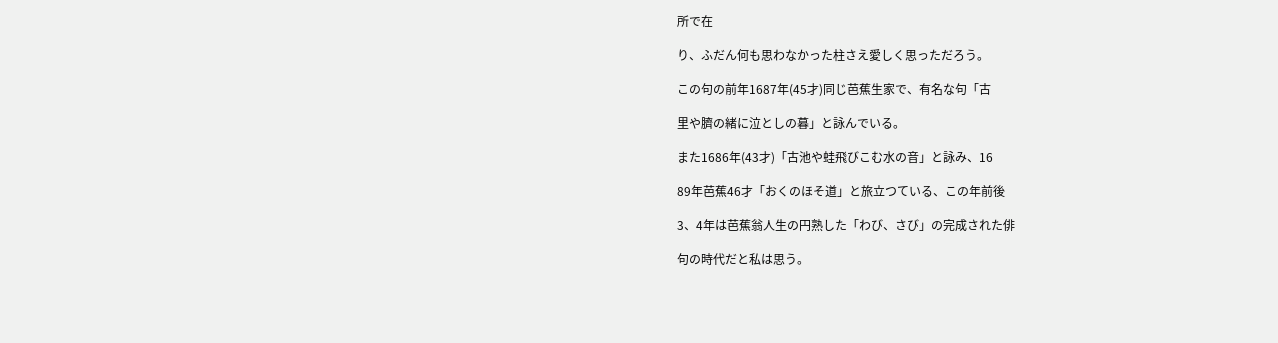所で在

り、ふだん何も思わなかった柱さえ愛しく思っただろう。

この句の前年1687年(45才)同じ芭蕉生家で、有名な句「古

里や臍の緒に泣としの暮」と詠んでいる。

また1686年(43才)「古池や蛙飛びこむ水の音」と詠み、16

89年芭蕉46才「おくのほそ道」と旅立つている、この年前後

3、4年は芭蕉翁人生の円熟した「わび、さび」の完成された俳

句の時代だと私は思う。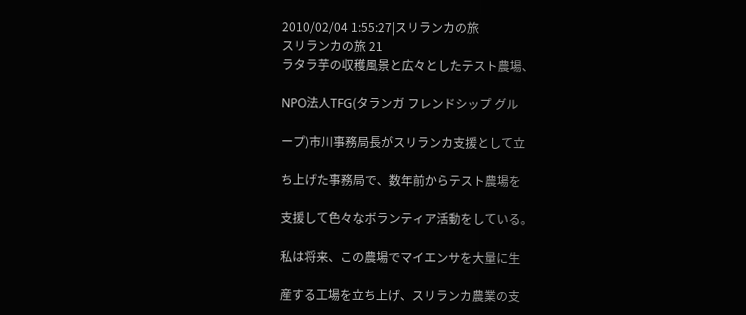2010/02/04 1:55:27|スリランカの旅
スリランカの旅 21
ラタラ芋の収穫風景と広々としたテスト農場、

NPO法人TFG(タランガ フレンドシップ グル

ープ)市川事務局長がスリランカ支援として立

ち上げた事務局で、数年前からテスト農場を

支援して色々なボランティア活動をしている。

私は将来、この農場でマイエンサを大量に生

産する工場を立ち上げ、スリランカ農業の支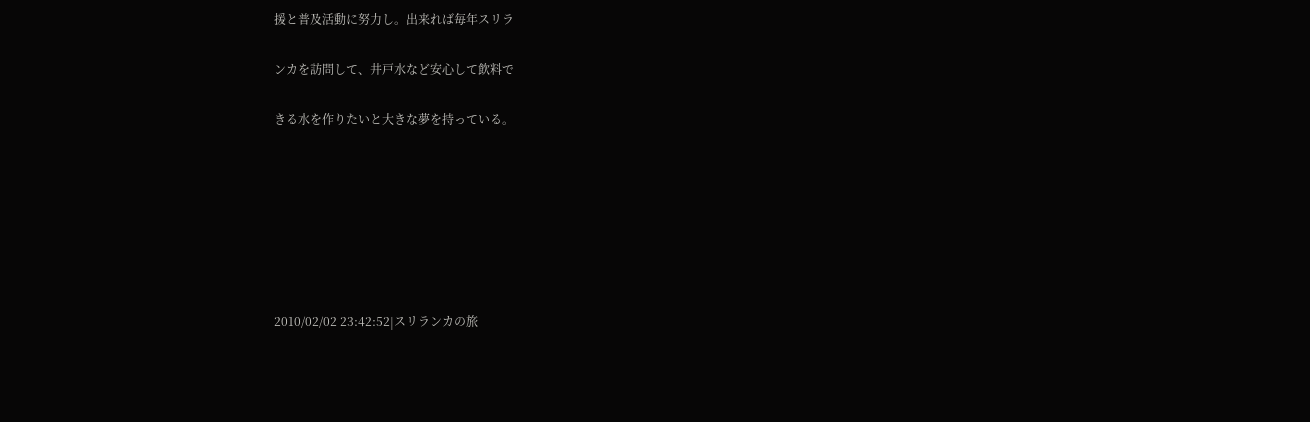援と普及活動に努力し。出来れば毎年スリラ

ンカを訪問して、井戸水など安心して飲料で

きる水を作りたいと大きな夢を持っている。







2010/02/02 23:42:52|スリランカの旅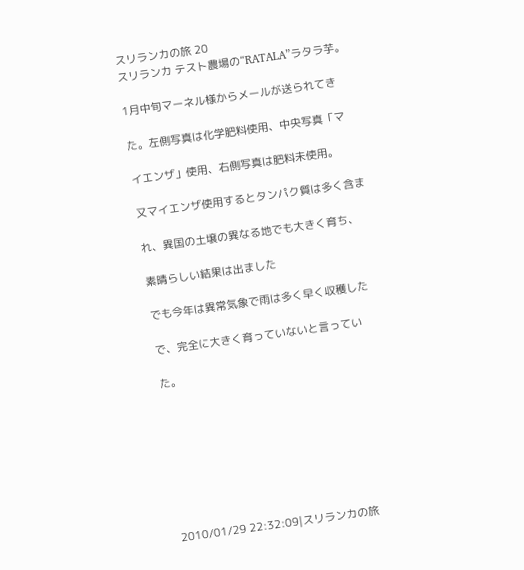スリランカの旅 20
スリランカ テスト農場の”RATALA”ラタラ芋。

1月中旬マーネル様からメールが送られてき

た。左側写真は化学肥料使用、中央写真「マ

イエンザ」使用、右側写真は肥料未使用。

又マイエンザ使用するとタンパク質は多く含ま

れ、異国の土壌の異なる地でも大きく育ち、

素晴らしい結果は出ました

でも今年は異常気象で雨は多く早く収穫した

で、完全に大きく育っていないと言ってい

た。








2010/01/29 22:32:09|スリランカの旅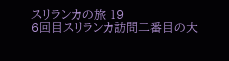スリランカの旅 19
6回目スリランカ訪問二番目の大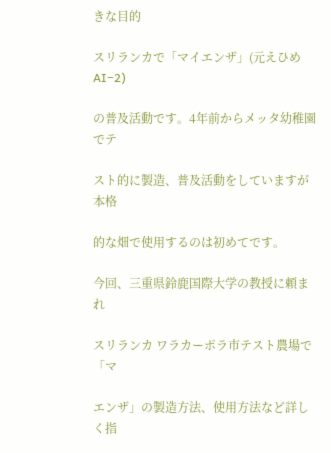きな目的

スリランカで「マイエンザ」(元えひめAI−2)

の普及活動です。4年前からメッタ幼稚園でテ

スト的に製造、普及活動をしていますが本格

的な畑で使用するのは初めてです。

今回、三重県鈴鹿国際大学の教授に頼まれ

スリランカ ワラカーポラ市テスト農場で「マ

エンザ」の製造方法、使用方法など詳しく指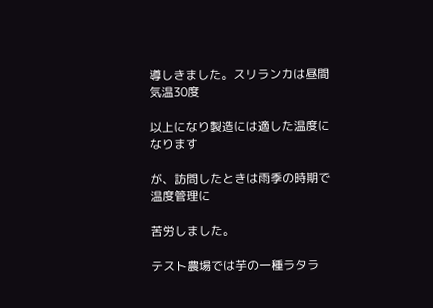導しきました。スリランカは昼間気温30度

以上になり製造には適した温度になります

が、訪問したときは雨季の時期で温度管理に

苦労しました。

テスト農場では芋の一種ラタラ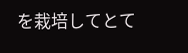を栽培してとて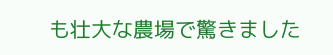も壮大な農場で驚きました